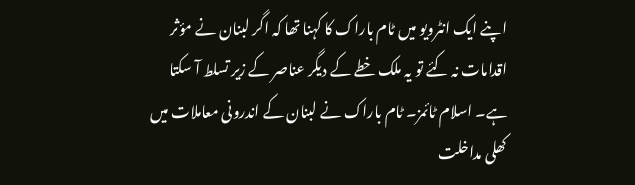اپنے ایک انٹرویو میں ٹام باراک کا کہنا تھا کہ اگر لبنان نے مؤثر اقدامات نہ کئے تو یہ ملک خطے کے دیگر عناصر کے زیر تسلط آ سکتا ہے۔ اسلام ٹائمز۔ ٹام باراک نے لبنان کے اندرونی معاملات میں کھلی مداخلت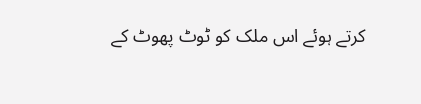کرتے ہوئے اس ملک کو ٹوٹ پھوٹ کے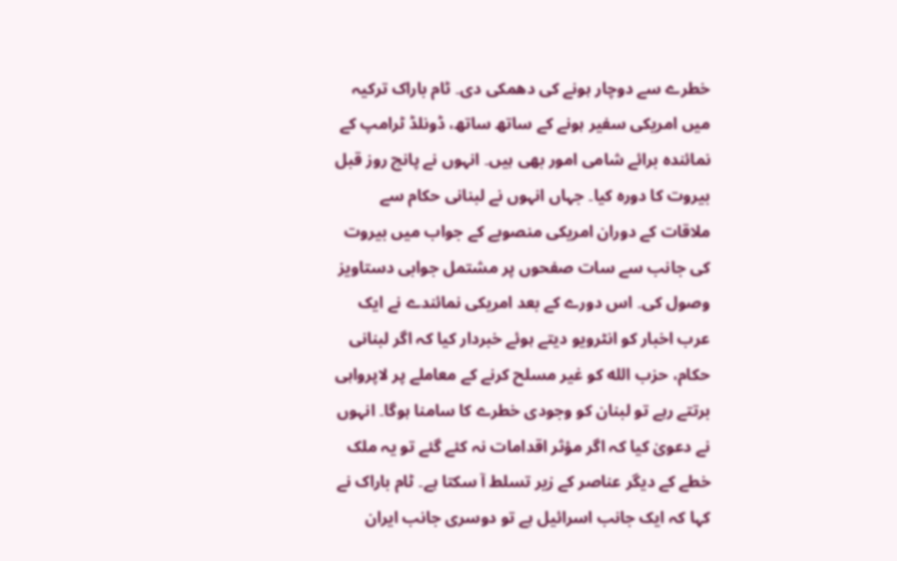خطرے سے دوچار ہونے کی دھمکی دی۔ ٹام باراک ترکیہ میں امریکی سفیر ہونے کے ساتھ ساتھ، ڈونلڈ ٹرامپ کے نمائندہ برائے شامی امور بھی ہیں۔ انہوں نے پانچ روز قبل بیروت کا دورہ کیا۔ جہاں انہوں نے لبنانی حکام سے ملاقات کے دوران امریکی منصوبے کے جواب میں بیروت کی جانب سے سات صفحوں پر مشتمل جوابی دستاویز وصول کی۔ اس دورے کے بعد امریکی نمائندے نے ایک عرب اخبار کو انٹرویو دیتے ہوئے خبردار کیا کہ اگر لبنانی حکام، حزب الله کو غیر مسلح کرنے کے معاملے پر لاپرواہی برتتے رہے تو لبنان کو وجودی خطرے کا سامنا ہوگا۔ انہوں نے دعویٰ کیا کہ اگر مؤثر اقدامات نہ کئے گئے تو یہ ملک خطے کے دیگر عناصر کے زیر تسلط آ سکتا ہے۔ ٹام باراک نے کہا کہ ایک جانب اسرائیل ہے تو دوسری جانب ایران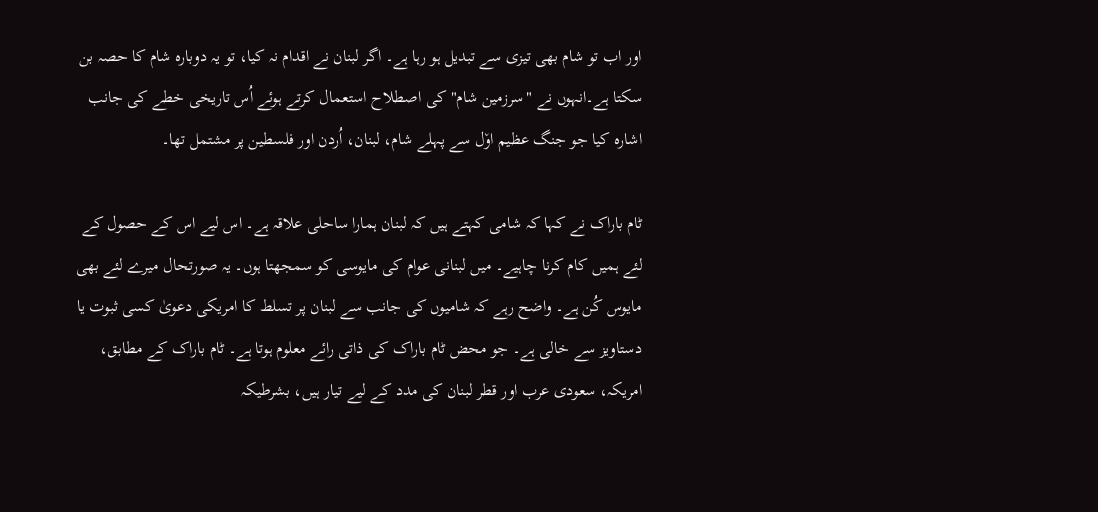اور اب تو شام بھی تیزی سے تبدیل ہو رہا ہے۔ اگر لبنان نے اقدام نہ کیا، تو یہ دوبارہ شام کا حصہ بن سکتا ہے۔انہوں نے "سرزمین شام" کی اصطلاح استعمال کرتے ہوئے اُس تاریخی خطے کی جانب اشارہ کیا جو جنگ عظیم او٘ل سے پہلے شام، لبنان، اُردن اور فلسطین پر مشتمل تھا۔

ٹام باراک نے کہا کہ شامی کہتے ہیں کہ لبنان ہمارا ساحلی علاقہ ہے۔ اس لیے اس کے حصول کے لئے ہمیں کام کرنا چاہیے۔ میں لبنانی عوام کی مایوسی کو سمجھتا ہوں۔ یہ صورتحال میرے لئے بھی مایوس کُن ہے۔ واضح رہے کہ شامیوں کی جانب سے لبنان پر تسلط کا امریکی دعویٰ کسی ثبوت یا دستاویز سے خالی ہے۔ جو محض ٹام باراک کی ذاتی رائے معلوم ہوتا ہے۔ ٹام باراک کے مطابق، امریکہ، سعودی عرب اور قطر لبنان کی مدد کے لیے تیار ہیں، بشرطیکہ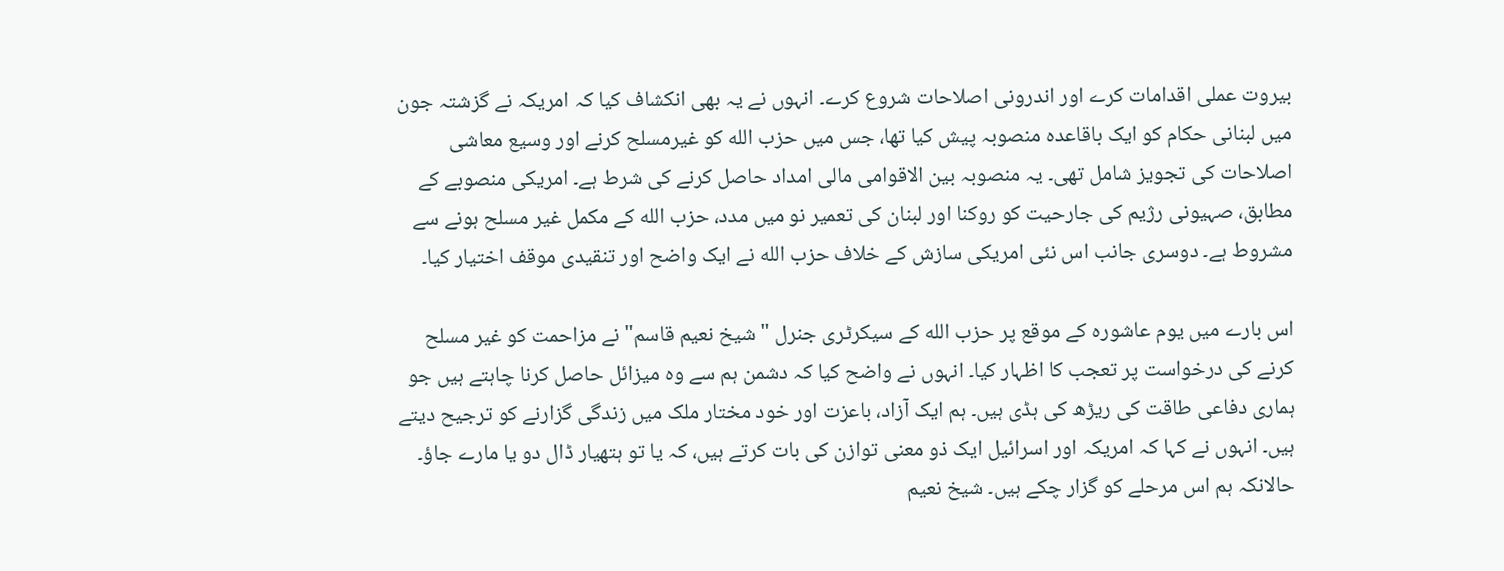بیروت عملی اقدامات کرے اور اندرونی اصلاحات شروع کرے۔ انہوں نے یہ بھی انکشاف کیا کہ امریکہ نے گزشتہ جون میں لبنانی حکام کو ایک باقاعدہ منصوبہ پیش کیا تھا، جس میں حزب الله کو غیرمسلح کرنے اور وسیع معاشی اصلاحات کی تجویز شامل تھی۔ یہ منصوبہ بین الاقوامی مالی امداد حاصل کرنے کی شرط ہے۔ امریکی منصوبے کے مطابق، صہیونی رژیم کی جارحیت کو روکنا اور لبنان کی تعمیر نو میں مدد، حزب الله کے مکمل غیر مسلح ہونے سے مشروط ہے۔ دوسری جانب اس نئی امریکی سازش کے خلاف حزب‌ الله نے ایک واضح اور تنقیدی موقف اختیار کیا۔

اس بارے میں یوم عاشورہ کے موقع پر حزب‌ الله کے سیکرٹری جنرل "شیخ نعیم قاسم" نے مزاحمت کو غیر مسلح کرنے کی درخواست پر تعجب کا اظہار کیا۔ انہوں نے واضح کیا کہ دشمن ہم سے وہ میزائل حاصل کرنا چاہتے ہیں جو ہماری دفاعی طاقت کی ریڑھ کی ہڈی ہیں۔ ہم ایک آزاد، باعزت اور خود مختار ملک میں زندگی گزارنے کو ترجیح دیتے ہیں۔ انہوں نے کہا کہ امریکہ اور اسرائیل ایک ذو معنی توازن کی بات کرتے ہیں، کہ یا تو ہتھیار ڈال دو یا مارے جاؤ۔ حالانکہ ہم اس مرحلے کو گزار چکے ہیں۔ شیخ نعیم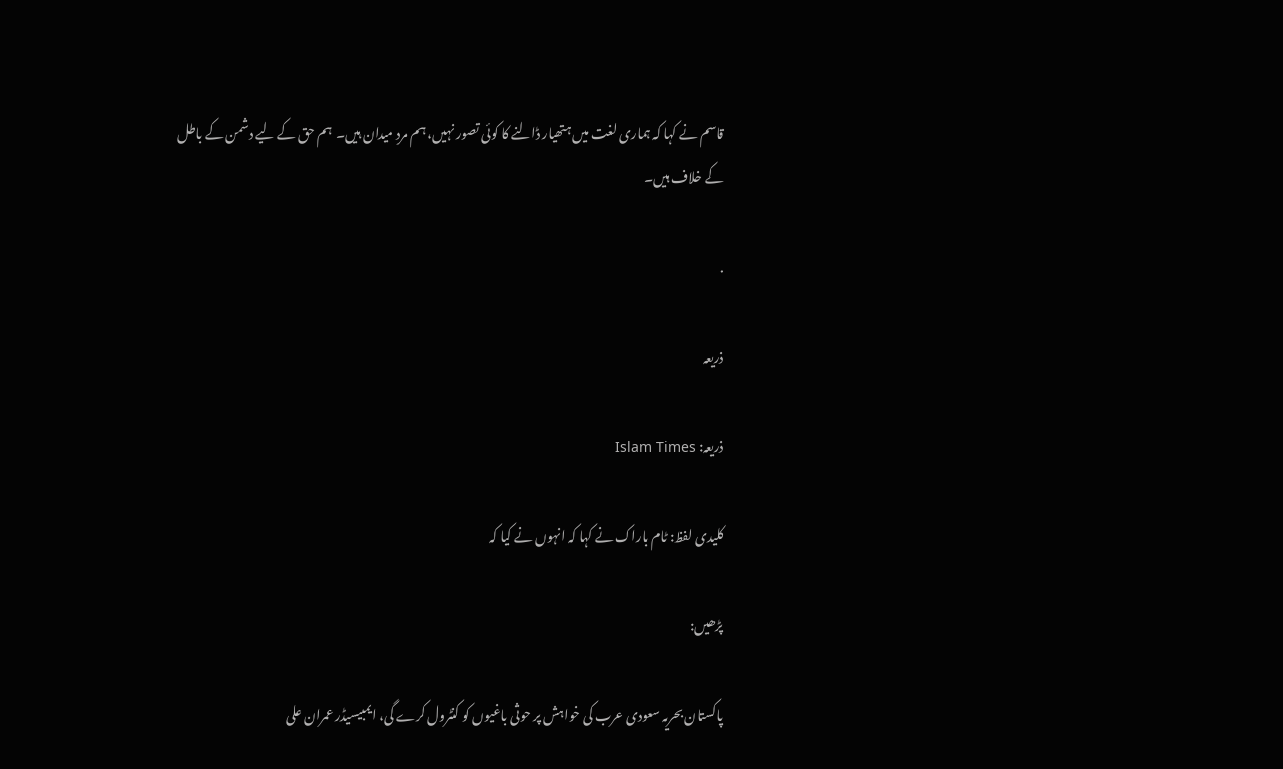قاسم نے کہا کہ ہماری لغت میں ہتھیار ڈالنے کا کوئی تصور نہیں، ہم مردِ میدان ہیں۔  ہم حق کے لیے دشمن کے باطل کے خلاف ہیں۔

.

ذریعہ

ذریعہ: Islam Times

کلیدی لفظ: ٹام باراک نے کہا کہ انہوں نے کیا کہ

پڑھیں:

پاکستان بحریہ سعودی عرب کی خواہش پر حوثی باغیوں کو کنٹرول کرے گی، ایمبیسیڈر عمران علی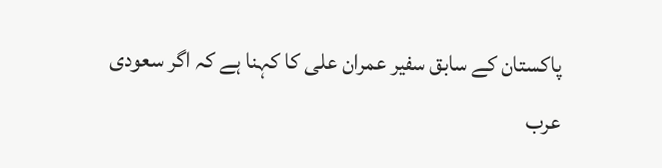پاکستان کے سابق سفیر عمران علی کا کہنا ہے کہ اگر سعودی عرب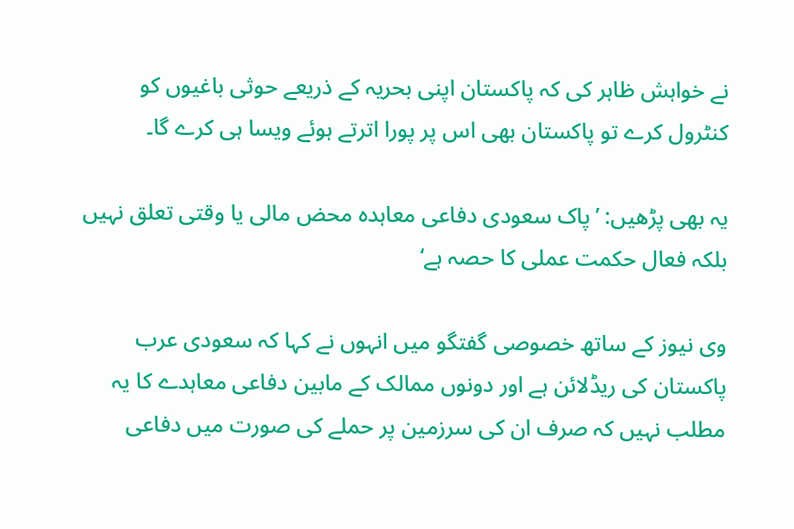نے خواہش ظاہر کی کہ پاکستان اپنی بحریہ کے ذریعے حوثی باغیوں کو کنٹرول کرے تو پاکستان بھی اس پر پورا اترتے ہوئے ویسا ہی کرے گا۔

یہ بھی پڑھیں: ’پاک سعودی دفاعی معاہدہ محض مالی یا وقتی تعلق نہیں بلکہ فعال حکمت عملی کا حصہ ہے‘

وی نیوز کے ساتھ خصوصی گفتگو میں انہوں نے کہا کہ سعودی عرب پاکستان کی ریڈلائن ہے اور دونوں ممالک کے مابین دفاعی معاہدے کا یہ مطلب نہیں کہ صرف ان کی سرزمین پر حملے کی صورت میں دفاعی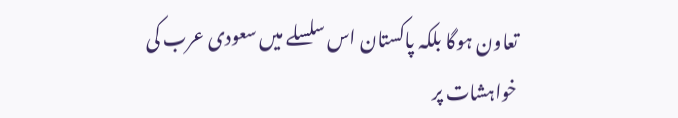تعاون ہوگا بلکہ پاکستان اس سلسلے میں سعودی عرب کی خواہشات پر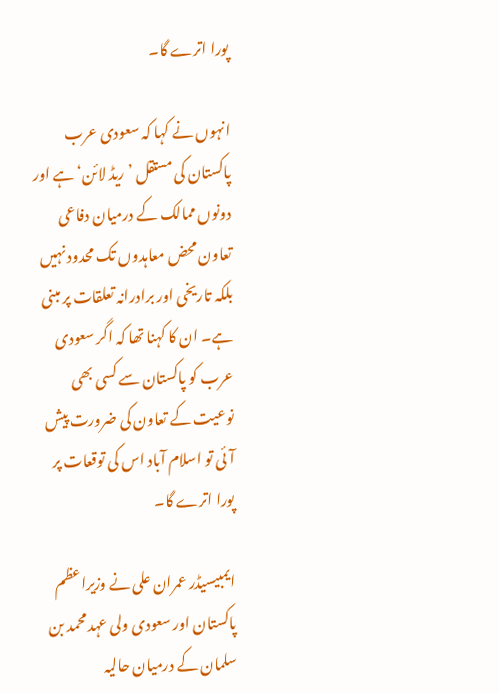پورا اترے گا۔

انہوں نے کہا کہ سعودی عرب پاکستان کی مستقل ’ریڈ لائن‘ ہے اور دونوں ممالک کے درمیان دفاعی تعاون محض معاہدوں تک محدود نہیں بلکہ تاریخی اور برادرانہ تعلقات پر مبنی ہے۔ ان کا کہنا تھا کہ اگر سعودی عرب کو پاکستان سے کسی بھی نوعیت کے تعاون کی ضرورت پیش آئی تو اسلام آباد اس کی توقعات پر پورا اترے گا۔

ایمبیسیڈر عمران علی نے وزیراعظم پاکستان اور سعودی ولی عہد محمد بن سلمان کے درمیان حالیہ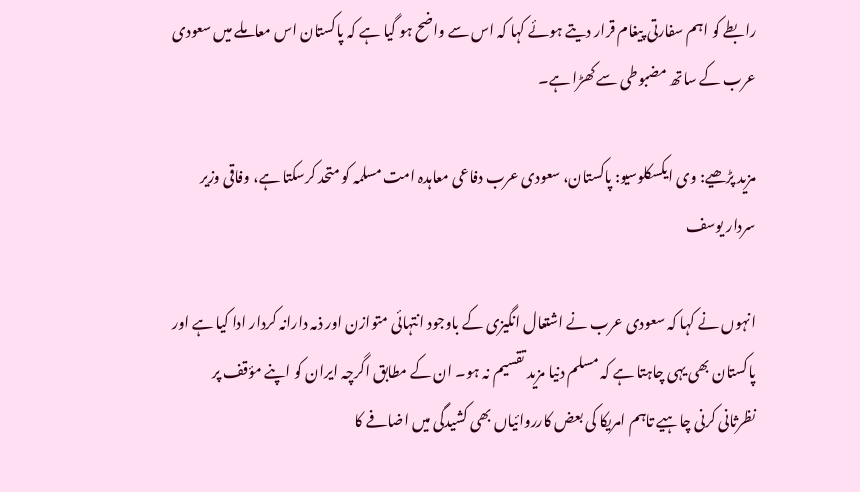رابطے کو اہم سفارتی پیغام قرار دیتے ہوئے کہا کہ اس سے واضح ہو گیا ہے کہ پاکستان اس معاملے میں سعودی عرب کے ساتھ مضبوطی سے کھڑا ہے۔

مزید پڑھیے: وی ایکسکلوسیو: پاکستان، سعودی عرب دفاعی معاہدہ امت مسلمہ کو متحد کرسکتا ہے، وفاقی وزیر سردار یوسف

انہوں نے کہا کہ سعودی عرب نے اشتعال انگیزی کے باوجود انتہائی متوازن اور ذمہ دارانہ کردار ادا کیا ہے اور پاکستان بھی یہی چاہتا ہے کہ مسلم دنیا مزید تقسیم نہ ہو۔ ان کے مطابق اگرچہ ایران کو اپنے مؤقف پر نظرثانی کرنی چاہیے تاہم امریکا کی بعض کارروائیاں بھی کشیدگی میں اضافے کا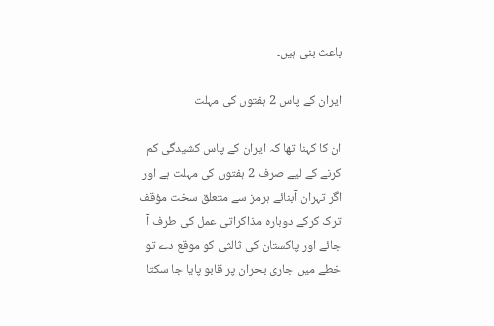باعث بنی ہیں۔

ایران کے پاس 2 ہفتوں کی مہلت

ان کا کہنا تھا کہ ایران کے پاس کشیدگی کم کرنے کے لیے صرف 2 ہفتوں کی مہلت ہے اور اگر تہران آبنائے ہرمز سے متعلق سخت مؤقف ترک کرکے دوبارہ مذاکراتی عمل کی طرف آ جائے اور پاکستان کی ثالثی کو موقع دے تو خطے میں جاری بحران پر قابو پایا جا سکتا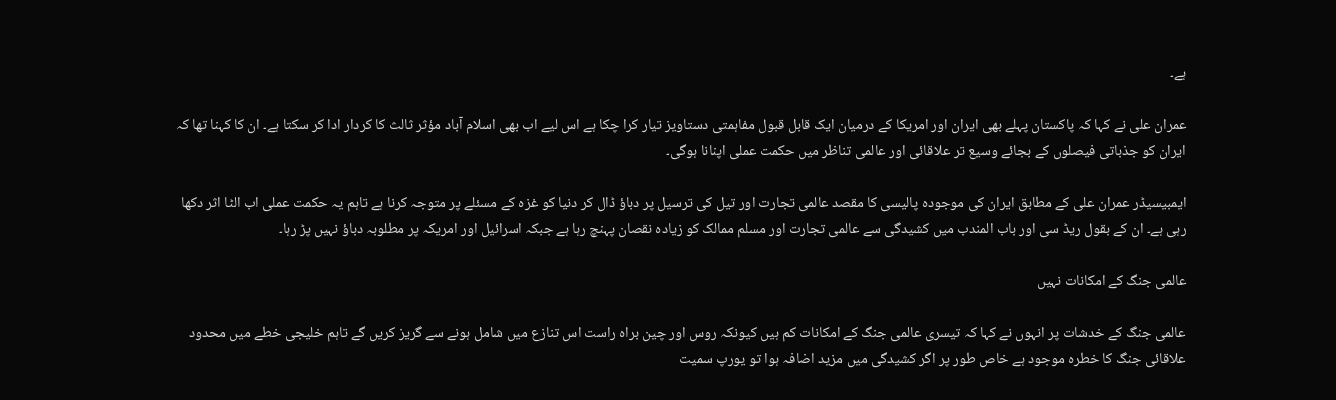ہے۔

عمران علی نے کہا کہ پاکستان پہلے بھی ایران اور امریکا کے درمیان ایک قابل قبول مفاہمتی دستاویز تیار کرا چکا ہے اس لیے اب بھی اسلام آباد مؤثر ثالث کا کردار ادا کر سکتا ہے۔ ان کا کہنا تھا کہ ایران کو جذباتی فیصلوں کے بجائے وسیع تر علاقائی اور عالمی تناظر میں حکمت عملی اپنانا ہوگی۔

ایمبیسیڈر عمران علی کے مطابق ایران کی موجودہ پالیسی کا مقصد عالمی تجارت اور تیل کی ترسیل پر دباؤ ڈال کر دنیا کو غزہ کے مسئلے پر متوجہ کرنا ہے تاہم یہ حکمت عملی اب الٹا اثر دکھا رہی ہے۔ ان کے بقول ریڈ سی اور باب المندب میں کشیدگی سے عالمی تجارت اور مسلم ممالک کو زیادہ نقصان پہنچ رہا ہے جبکہ اسرائیل اور امریکہ پر مطلوبہ دباؤ نہیں پڑ رہا۔

عالمی جنگ کے امکانات نہیں

عالمی جنگ کے خدشات پر انہوں نے کہا کہ تیسری عالمی جنگ کے امکانات کم ہیں کیونکہ روس اور چین براہ راست اس تنازع میں شامل ہونے سے گریز کریں گے تاہم خلیجی خطے میں محدود علاقائی جنگ کا خطرہ موجود ہے خاص طور پر اگر کشیدگی میں مزید اضافہ ہوا تو یورپ سمیت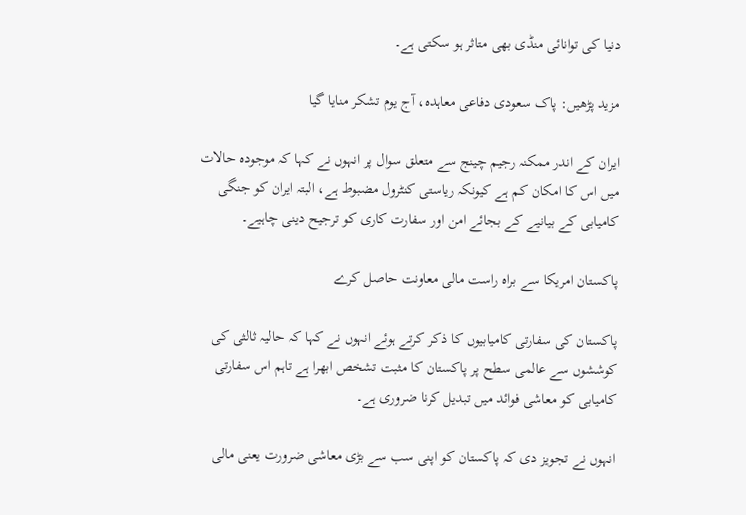دنیا کی توانائی منڈی بھی متاثر ہو سکتی ہے۔

مزید پڑھیں: پاک سعودی دفاعی معاہدہ، آج یوم تشکر منایا گیا

ایران کے اندر ممکنہ رجیم چینج سے متعلق سوال پر انہوں نے کہا کہ موجودہ حالات میں اس کا امکان کم ہے کیونکہ ریاستی کنٹرول مضبوط ہے، البتہ ایران کو جنگی کامیابی کے بیانیے کے بجائے امن اور سفارت کاری کو ترجیح دینی چاہیے۔

پاکستان امریکا سے براہ راست مالی معاونت حاصل کرے

پاکستان کی سفارتی کامیابیوں کا ذکر کرتے ہوئے انہوں نے کہا کہ حالیہ ثالثی کی کوششوں سے عالمی سطح پر پاکستان کا مثبت تشخص ابھرا ہے تاہم اس سفارتی کامیابی کو معاشی فوائد میں تبدیل کرنا ضروری ہے۔

انہوں نے تجویز دی کہ پاکستان کو اپنی سب سے بڑی معاشی ضرورت یعنی مالی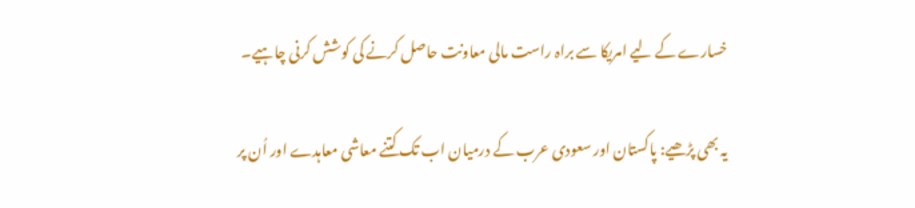خسارے کے لیے امریکا سے براہ راست مالی معاونت حاصل کرنے کی کوشش کرنی چاہیے۔

یہ بھی پڑھیے: پاکستان اور سعودی عرب کے درمیان اب تک کتنے معاشی معاہدے اور اُن پر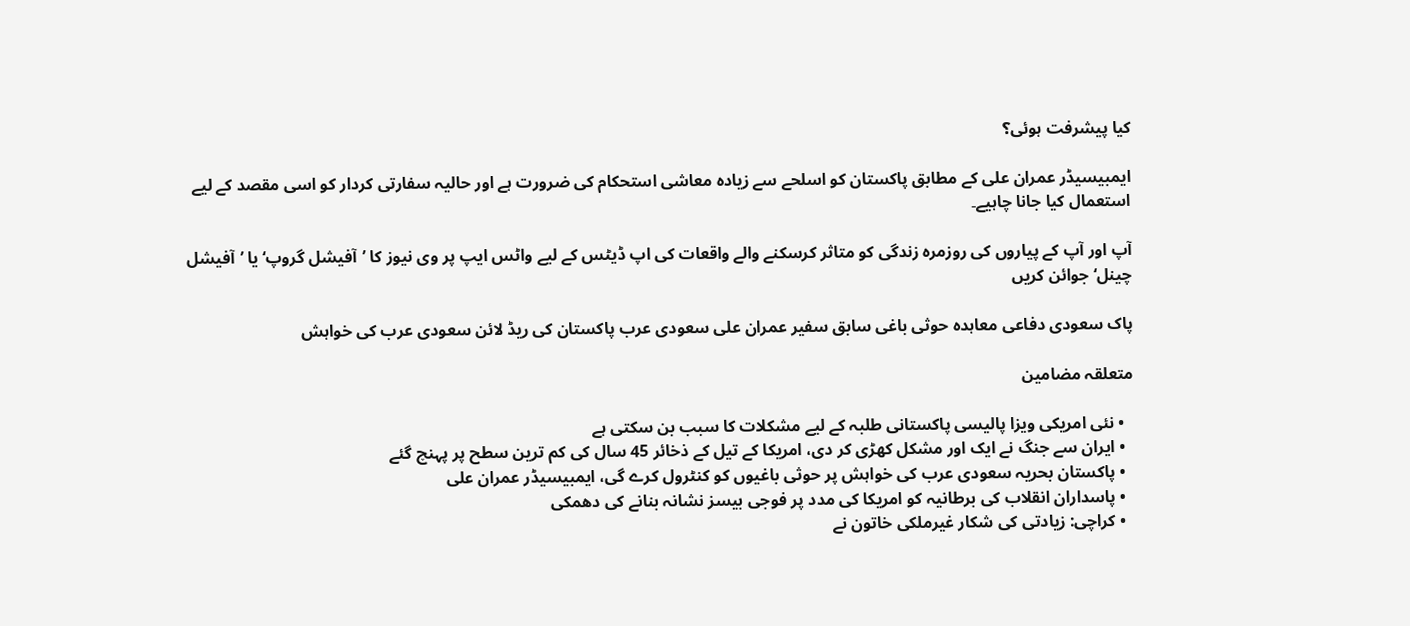کیا پیشرفت ہوئی؟

ایمبیسیڈر عمران علی کے مطابق پاکستان کو اسلحے سے زیادہ معاشی استحکام کی ضرورت ہے اور حالیہ سفارتی کردار کو اسی مقصد کے لیے استعمال کیا جانا چاہیے۔

آپ اور آپ کے پیاروں کی روزمرہ زندگی کو متاثر کرسکنے والے واقعات کی اپ ڈیٹس کے لیے واٹس ایپ پر وی نیوز کا ’آفیشل گروپ‘ یا ’آفیشل چینل‘ جوائن کریں

پاک سعودی دفاعی معاہدہ حوثی باغی سابق سفیر عمران علی سعودی عرب پاکستان کی ریڈ لائن سعودی عرب کی خواہش

متعلقہ مضامین

  • نئی امریکی ویزا پالیسی پاکستانی طلبہ کے لیے مشکلات کا سبب بن سکتی ہے
  • ایران سے جنگ نے ایک اور مشکل کھڑی کر دی، امریکا کے تیل کے ذخائر 45 سال کی کم ترین سطح پر پہنچ گئے
  • پاکستان بحریہ سعودی عرب کی خواہش پر حوثی باغیوں کو کنٹرول کرے گی، ایمبیسیڈر عمران علی
  • پاسداران انقلاب کی برطانیہ کو امریکا کی مدد پر فوجی بیسز نشانہ بنانے کی دھمکی
  • کراچی: زیادتی کی شکار غیرملکی خاتون نے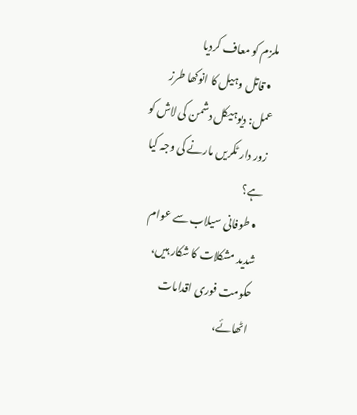ملزم کو معاف کردیا
  • قاتل وہیل کا انوکھا طرز عمل: دیوہیکل دشمن کی لاش کو زور دار ٹکریں مارنے کی وجہ کیا ہے؟
  • طوفانی سیلاب سے عوام شدید مشکلات کا شکار ہیں، حکومت فوری اقدامات اٹھائے،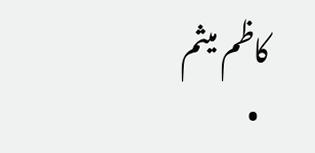کاظم میثم
  •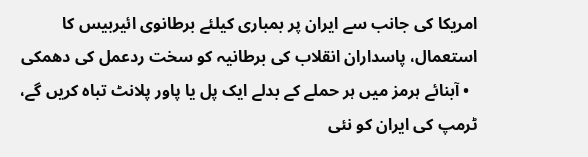امریکا کی جانب سے ایران پر بمباری کیلئے برطانوی ائیربیس کا استعمال، پاسداران انقلاب کی برطانیہ کو سخت ردعمل کی دھمکی
  • آبنائے ہرمز میں ہر حملے کے بدلے ایک پل یا پاور پلانٹ تباہ کریں گے، ٹرمپ کی ایران کو نئی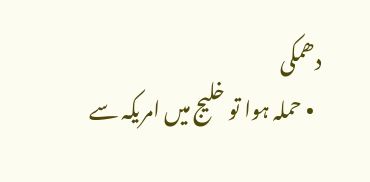دھمکی
  • حملہ ہوا تو خلیج میں امریکہ سے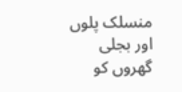منسلک پلوں اور بجلی گھروں کو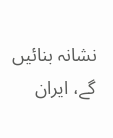نشانہ بنائیں گے، ایران